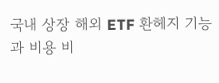국내 상장 해외 ETF 환헤지 기능과 비용 비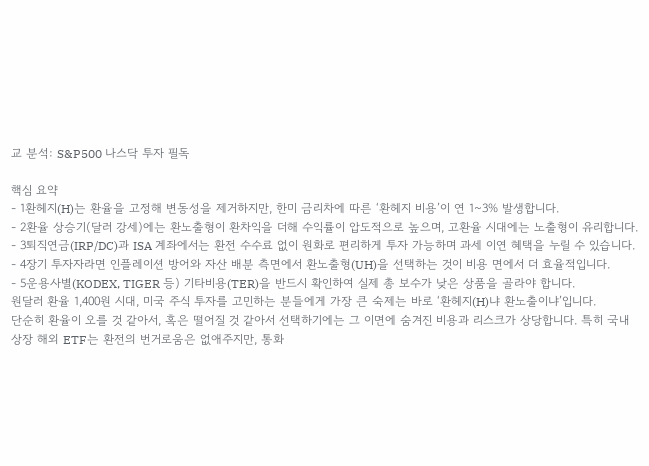교 분석: S&P500 나스닥 투자 필독

핵심 요약
- 1환헤지(H)는 환율을 고정해 변동성을 제거하지만, 한미 금리차에 따른 ‘환헤지 비용’이 연 1~3% 발생합니다.
- 2환율 상승기(달러 강세)에는 환노출형이 환차익을 더해 수익률이 압도적으로 높으며, 고환율 시대에는 노출형이 유리합니다.
- 3퇴직연금(IRP/DC)과 ISA 계좌에서는 환전 수수료 없이 원화로 편리하게 투자 가능하며 과세 이연 혜택을 누릴 수 있습니다.
- 4장기 투자자라면 인플레이션 방어와 자산 배분 측면에서 환노출형(UH)을 선택하는 것이 비용 면에서 더 효율적입니다.
- 5운용사별(KODEX, TIGER 등) 기타비용(TER)을 반드시 확인하여 실제 총 보수가 낮은 상품을 골라야 합니다.
원달러 환율 1,400원 시대, 미국 주식 투자를 고민하는 분들에게 가장 큰 숙제는 바로 ‘환헤지(H)냐 환노출이냐’입니다.
단순히 환율이 오를 것 같아서, 혹은 떨어질 것 같아서 선택하기에는 그 이면에 숨겨진 비용과 리스크가 상당합니다. 특히 국내 상장 해외 ETF는 환전의 번거로움은 없애주지만, 통화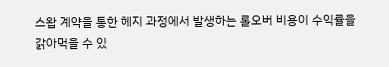스왑 계약을 통한 헤지 과정에서 발생하는 롤오버 비용이 수익률을 갉아먹을 수 있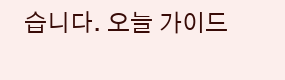습니다. 오늘 가이드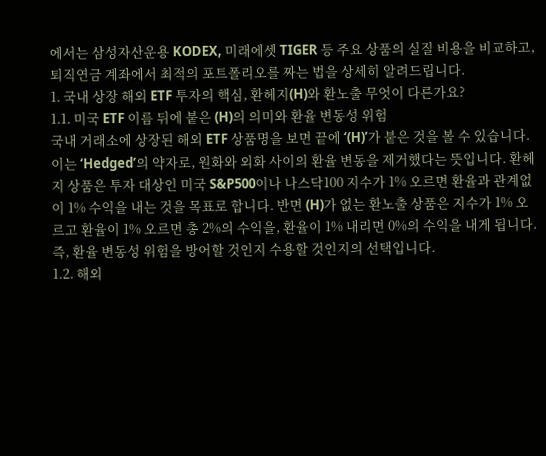에서는 삼성자산운용 KODEX, 미래에셋 TIGER 등 주요 상품의 실질 비용을 비교하고, 퇴직연금 계좌에서 최적의 포트폴리오를 짜는 법을 상세히 알려드립니다.
1. 국내 상장 해외 ETF 투자의 핵심, 환헤지(H)와 환노출 무엇이 다른가요?
1.1. 미국 ETF 이름 뒤에 붙은 (H)의 의미와 환율 변동성 위험
국내 거래소에 상장된 해외 ETF 상품명을 보면 끝에 ‘(H)’가 붙은 것을 볼 수 있습니다. 이는 ‘Hedged’의 약자로, 원화와 외화 사이의 환율 변동을 제거했다는 뜻입니다. 환헤지 상품은 투자 대상인 미국 S&P500이나 나스닥100 지수가 1% 오르면 환율과 관계없이 1% 수익을 내는 것을 목표로 합니다. 반면 (H)가 없는 환노출 상품은 지수가 1% 오르고 환율이 1% 오르면 총 2%의 수익을, 환율이 1% 내리면 0%의 수익을 내게 됩니다. 즉, 환율 변동성 위험을 방어할 것인지 수용할 것인지의 선택입니다.
1.2. 해외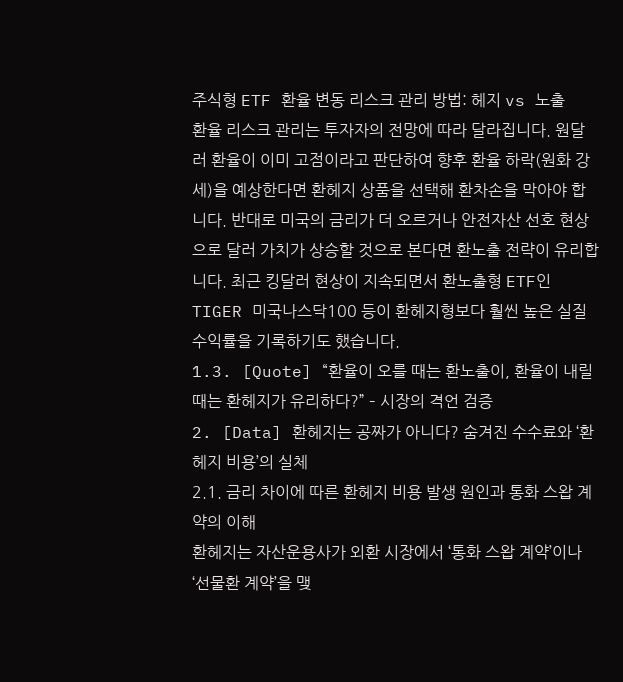주식형 ETF 환율 변동 리스크 관리 방법: 헤지 vs 노출
환율 리스크 관리는 투자자의 전망에 따라 달라집니다. 원달러 환율이 이미 고점이라고 판단하여 향후 환율 하락(원화 강세)을 예상한다면 환헤지 상품을 선택해 환차손을 막아야 합니다. 반대로 미국의 금리가 더 오르거나 안전자산 선호 현상으로 달러 가치가 상승할 것으로 본다면 환노출 전략이 유리합니다. 최근 킹달러 현상이 지속되면서 환노출형 ETF인 TIGER 미국나스닥100 등이 환헤지형보다 훨씬 높은 실질 수익률을 기록하기도 했습니다.
1.3. [Quote] “환율이 오를 때는 환노출이, 환율이 내릴 때는 환헤지가 유리하다?” – 시장의 격언 검증
2. [Data] 환헤지는 공짜가 아니다? 숨겨진 수수료와 ‘환헤지 비용’의 실체
2.1. 금리 차이에 따른 환헤지 비용 발생 원인과 통화 스왑 계약의 이해
환헤지는 자산운용사가 외환 시장에서 ‘통화 스왑 계약’이나 ‘선물환 계약’을 맺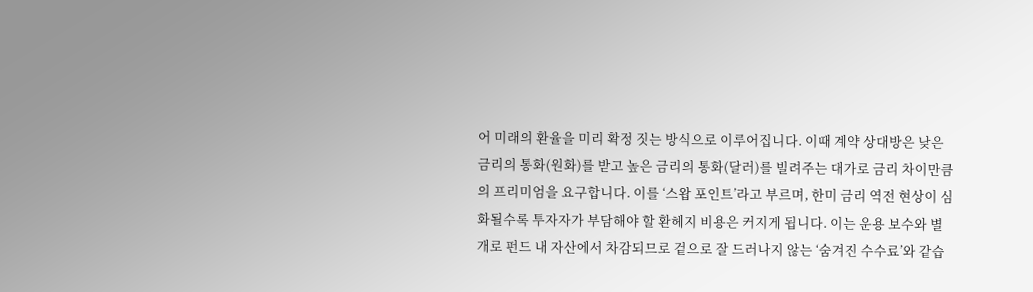어 미래의 환율을 미리 확정 짓는 방식으로 이루어집니다. 이때 계약 상대방은 낮은 금리의 통화(원화)를 받고 높은 금리의 통화(달러)를 빌려주는 대가로 금리 차이만큼의 프리미엄을 요구합니다. 이를 ‘스왑 포인트’라고 부르며, 한미 금리 역전 현상이 심화될수록 투자자가 부담해야 할 환헤지 비용은 커지게 됩니다. 이는 운용 보수와 별개로 펀드 내 자산에서 차감되므로 겉으로 잘 드러나지 않는 ‘숨겨진 수수료’와 같습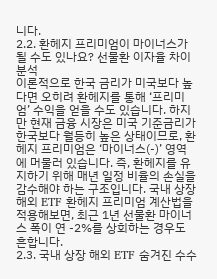니다.
2.2. 환헤지 프리미엄이 마이너스가 될 수도 있나요? 선물환 이자율 차이 분석
이론적으로 한국 금리가 미국보다 높다면 오히려 환헤지를 통해 ‘프리미엄’ 수익을 얻을 수도 있습니다. 하지만 현재 금융 시장은 미국 기준금리가 한국보다 월등히 높은 상태이므로, 환헤지 프리미엄은 ‘마이너스(-)’ 영역에 머물러 있습니다. 즉, 환헤지를 유지하기 위해 매년 일정 비율의 손실을 감수해야 하는 구조입니다. 국내 상장 해외 ETF 환헤지 프리미엄 계산법을 적용해보면, 최근 1년 선물환 마이너스 폭이 연 -2%를 상회하는 경우도 흔합니다.
2.3. 국내 상장 해외 ETF 숨겨진 수수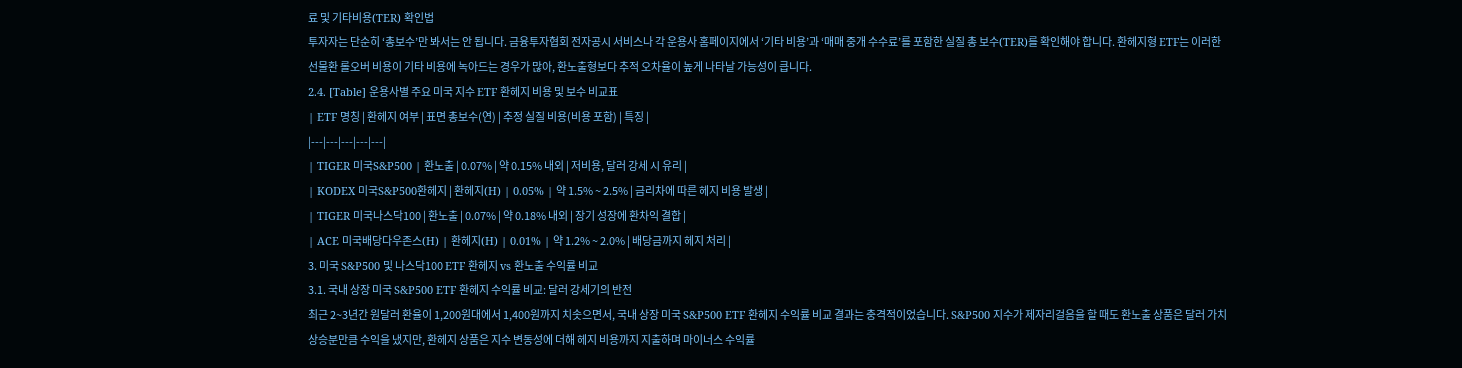료 및 기타비용(TER) 확인법
투자자는 단순히 ‘총보수’만 봐서는 안 됩니다. 금융투자협회 전자공시 서비스나 각 운용사 홈페이지에서 ‘기타 비용’과 ‘매매 중개 수수료’를 포함한 실질 총 보수(TER)를 확인해야 합니다. 환헤지형 ETF는 이러한 선물환 롤오버 비용이 기타 비용에 녹아드는 경우가 많아, 환노출형보다 추적 오차율이 높게 나타날 가능성이 큽니다.
2.4. [Table] 운용사별 주요 미국 지수 ETF 환헤지 비용 및 보수 비교표
| ETF 명칭 | 환헤지 여부 | 표면 총보수(연) | 추정 실질 비용(비용 포함) | 특징 |
|---|---|---|---|---|
| TIGER 미국S&P500 | 환노출 | 0.07% | 약 0.15% 내외 | 저비용, 달러 강세 시 유리 |
| KODEX 미국S&P500환헤지 | 환헤지(H) | 0.05% | 약 1.5% ~ 2.5% | 금리차에 따른 헤지 비용 발생 |
| TIGER 미국나스닥100 | 환노출 | 0.07% | 약 0.18% 내외 | 장기 성장에 환차익 결합 |
| ACE 미국배당다우존스(H) | 환헤지(H) | 0.01% | 약 1.2% ~ 2.0% | 배당금까지 헤지 처리 |
3. 미국 S&P500 및 나스닥100 ETF 환헤지 vs 환노출 수익률 비교
3.1. 국내 상장 미국 S&P500 ETF 환헤지 수익률 비교: 달러 강세기의 반전
최근 2~3년간 원달러 환율이 1,200원대에서 1,400원까지 치솟으면서, 국내 상장 미국 S&P500 ETF 환헤지 수익률 비교 결과는 충격적이었습니다. S&P500 지수가 제자리걸음을 할 때도 환노출 상품은 달러 가치 상승분만큼 수익을 냈지만, 환헤지 상품은 지수 변동성에 더해 헤지 비용까지 지출하며 마이너스 수익률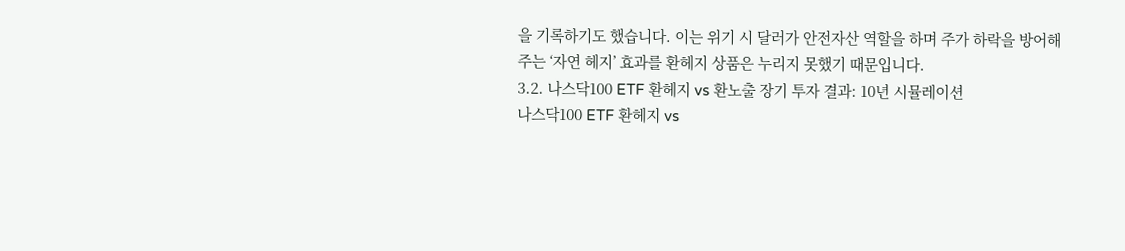을 기록하기도 했습니다. 이는 위기 시 달러가 안전자산 역할을 하며 주가 하락을 방어해주는 ‘자연 헤지’ 효과를 환헤지 상품은 누리지 못했기 때문입니다.
3.2. 나스닥100 ETF 환헤지 vs 환노출 장기 투자 결과: 10년 시뮬레이션
나스닥100 ETF 환헤지 vs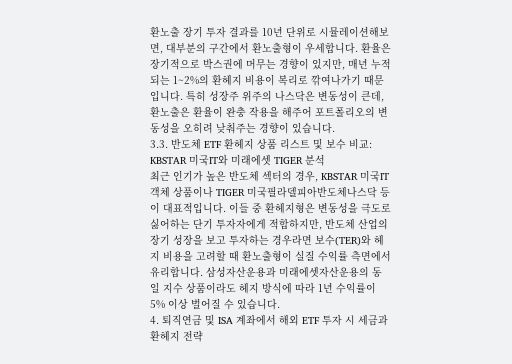환노출 장기 투자 결과를 10년 단위로 시뮬레이션해보면, 대부분의 구간에서 환노출형이 우세합니다. 환율은 장기적으로 박스권에 머무는 경향이 있지만, 매년 누적되는 1~2%의 환헤지 비용이 복리로 깎여나가기 때문입니다. 특히 성장주 위주의 나스닥은 변동성이 큰데, 환노출은 환율이 완충 작용을 해주어 포트폴리오의 변동성을 오히려 낮춰주는 경향이 있습니다.
3.3. 반도체 ETF 환헤지 상품 리스트 및 보수 비교: KBSTAR 미국IT와 미래에셋 TIGER 분석
최근 인기가 높은 반도체 섹터의 경우, KBSTAR 미국IT객체 상품이나 TIGER 미국필라델피아반도체나스닥 등이 대표적입니다. 이들 중 환헤지형은 변동성을 극도로 싫어하는 단기 투자자에게 적합하지만, 반도체 산업의 장기 성장을 보고 투자하는 경우라면 보수(TER)와 헤지 비용을 고려할 때 환노출형이 실질 수익률 측면에서 유리합니다. 삼성자산운용과 미래에셋자산운용의 동일 지수 상품이라도 헤지 방식에 따라 1년 수익률이 5% 이상 벌어질 수 있습니다.
4. 퇴직연금 및 ISA 계좌에서 해외 ETF 투자 시 세금과 환헤지 전략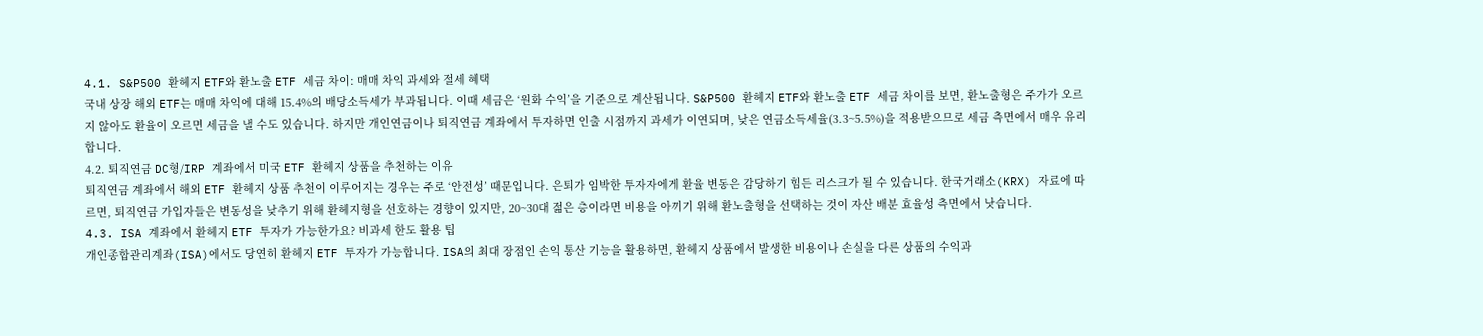4.1. S&P500 환헤지 ETF와 환노출 ETF 세금 차이: 매매 차익 과세와 절세 혜택
국내 상장 해외 ETF는 매매 차익에 대해 15.4%의 배당소득세가 부과됩니다. 이때 세금은 ‘원화 수익’을 기준으로 계산됩니다. S&P500 환헤지 ETF와 환노출 ETF 세금 차이를 보면, 환노출형은 주가가 오르지 않아도 환율이 오르면 세금을 낼 수도 있습니다. 하지만 개인연금이나 퇴직연금 계좌에서 투자하면 인출 시점까지 과세가 이연되며, 낮은 연금소득세율(3.3~5.5%)을 적용받으므로 세금 측면에서 매우 유리합니다.
4.2. 퇴직연금 DC형/IRP 계좌에서 미국 ETF 환헤지 상품을 추천하는 이유
퇴직연금 계좌에서 해외 ETF 환헤지 상품 추천이 이루어지는 경우는 주로 ‘안전성’ 때문입니다. 은퇴가 임박한 투자자에게 환율 변동은 감당하기 힘든 리스크가 될 수 있습니다. 한국거래소(KRX) 자료에 따르면, 퇴직연금 가입자들은 변동성을 낮추기 위해 환헤지형을 선호하는 경향이 있지만, 20~30대 젊은 층이라면 비용을 아끼기 위해 환노출형을 선택하는 것이 자산 배분 효율성 측면에서 낫습니다.
4.3. ISA 계좌에서 환헤지 ETF 투자가 가능한가요? 비과세 한도 활용 팁
개인종합관리계좌(ISA)에서도 당연히 환헤지 ETF 투자가 가능합니다. ISA의 최대 장점인 손익 통산 기능을 활용하면, 환헤지 상품에서 발생한 비용이나 손실을 다른 상품의 수익과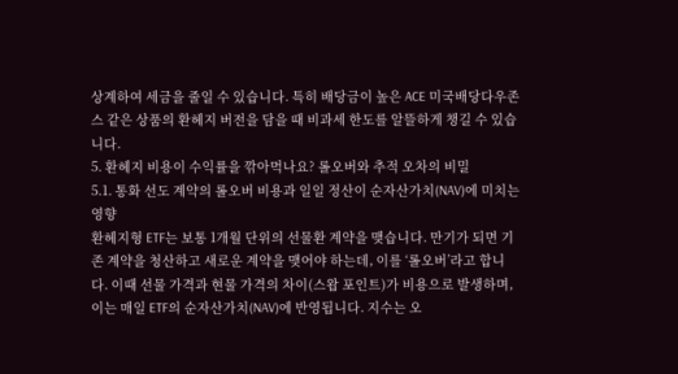상계하여 세금을 줄일 수 있습니다. 특히 배당금이 높은 ACE 미국배당다우존스 같은 상품의 환헤지 버전을 담을 때 비과세 한도를 알뜰하게 챙길 수 있습니다.
5. 환헤지 비용이 수익률을 깎아먹나요? 롤오버와 추적 오차의 비밀
5.1. 통화 선도 계약의 롤오버 비용과 일일 정산이 순자산가치(NAV)에 미치는 영향
환헤지형 ETF는 보통 1개월 단위의 선물환 계약을 맺습니다. 만기가 되면 기존 계약을 청산하고 새로운 계약을 맺어야 하는데, 이를 ‘롤오버’라고 합니다. 이때 선물 가격과 현물 가격의 차이(스왑 포인트)가 비용으로 발생하며, 이는 매일 ETF의 순자산가치(NAV)에 반영됩니다. 지수는 오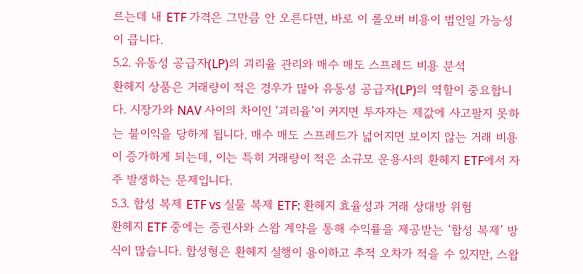르는데 내 ETF 가격은 그만큼 안 오른다면, 바로 이 롤오버 비용이 범인일 가능성이 큽니다.
5.2. 유동성 공급자(LP)의 괴리율 관리와 매수 매도 스프레드 비용 분석
환헤지 상품은 거래량이 적은 경우가 많아 유동성 공급자(LP)의 역할이 중요합니다. 시장가와 NAV 사이의 차이인 ‘괴리율’이 커지면 투자자는 제값에 사고팔지 못하는 불이익을 당하게 됩니다. 매수 매도 스프레드가 넓어지면 보이지 않는 거래 비용이 증가하게 되는데, 이는 특히 거래량이 적은 소규모 운용사의 환헤지 ETF에서 자주 발생하는 문제입니다.
5.3. 합성 복제 ETF vs 실물 복제 ETF: 환헤지 효율성과 거래 상대방 위험
환헤지 ETF 중에는 증권사와 스왑 계약을 통해 수익률을 제공받는 ‘합성 복제’ 방식이 많습니다. 합성형은 환헤지 실행이 용이하고 추적 오차가 적을 수 있지만, 스왑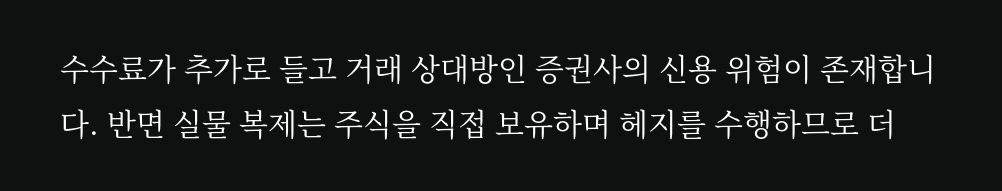수수료가 추가로 들고 거래 상대방인 증권사의 신용 위험이 존재합니다. 반면 실물 복제는 주식을 직접 보유하며 헤지를 수행하므로 더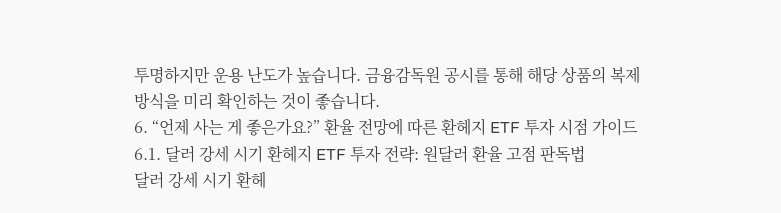투명하지만 운용 난도가 높습니다. 금융감독원 공시를 통해 해당 상품의 복제 방식을 미리 확인하는 것이 좋습니다.
6. “언제 사는 게 좋은가요?” 환율 전망에 따른 환헤지 ETF 투자 시점 가이드
6.1. 달러 강세 시기 환헤지 ETF 투자 전략: 원달러 환율 고점 판독법
달러 강세 시기 환헤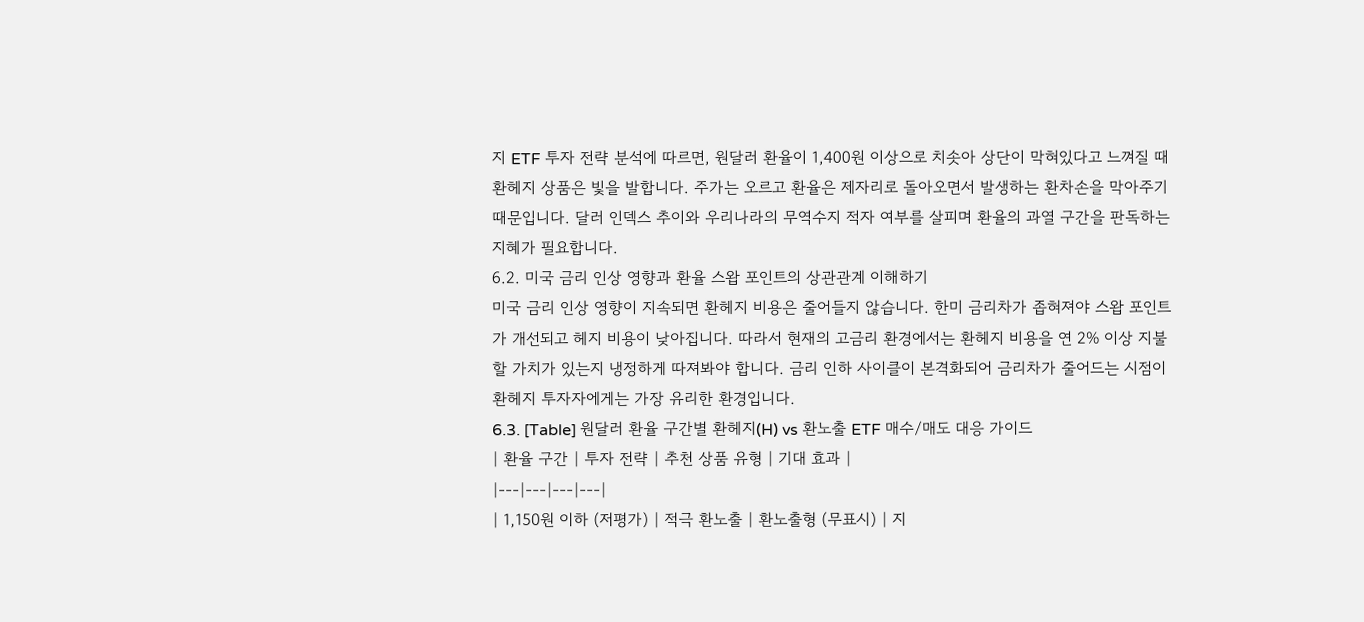지 ETF 투자 전략 분석에 따르면, 원달러 환율이 1,400원 이상으로 치솟아 상단이 막혀있다고 느껴질 때 환헤지 상품은 빛을 발합니다. 주가는 오르고 환율은 제자리로 돌아오면서 발생하는 환차손을 막아주기 때문입니다. 달러 인덱스 추이와 우리나라의 무역수지 적자 여부를 살피며 환율의 과열 구간을 판독하는 지혜가 필요합니다.
6.2. 미국 금리 인상 영향과 환율 스왑 포인트의 상관관계 이해하기
미국 금리 인상 영향이 지속되면 환헤지 비용은 줄어들지 않습니다. 한미 금리차가 좁혀져야 스왑 포인트가 개선되고 헤지 비용이 낮아집니다. 따라서 현재의 고금리 환경에서는 환헤지 비용을 연 2% 이상 지불할 가치가 있는지 냉정하게 따져봐야 합니다. 금리 인하 사이클이 본격화되어 금리차가 줄어드는 시점이 환헤지 투자자에게는 가장 유리한 환경입니다.
6.3. [Table] 원달러 환율 구간별 환헤지(H) vs 환노출 ETF 매수/매도 대응 가이드
| 환율 구간 | 투자 전략 | 추천 상품 유형 | 기대 효과 |
|---|---|---|---|
| 1,150원 이하 (저평가) | 적극 환노출 | 환노출형 (무표시) | 지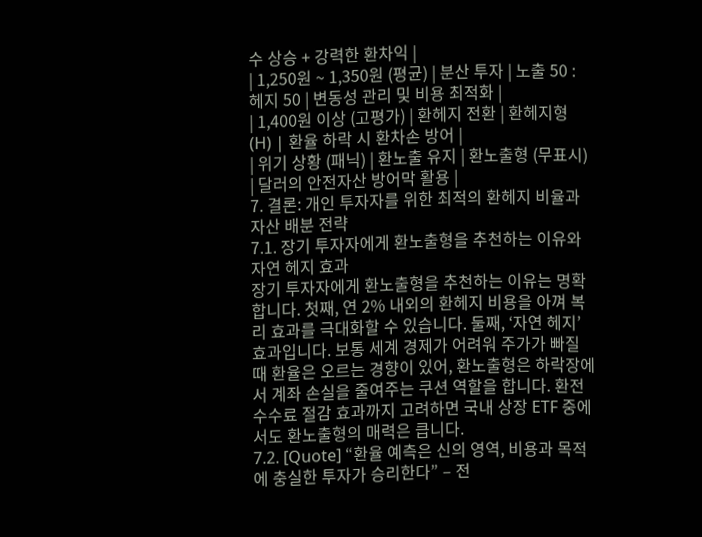수 상승 + 강력한 환차익 |
| 1,250원 ~ 1,350원 (평균) | 분산 투자 | 노출 50 : 헤지 50 | 변동성 관리 및 비용 최적화 |
| 1,400원 이상 (고평가) | 환헤지 전환 | 환헤지형 (H) | 환율 하락 시 환차손 방어 |
| 위기 상황 (패닉) | 환노출 유지 | 환노출형 (무표시) | 달러의 안전자산 방어막 활용 |
7. 결론: 개인 투자자를 위한 최적의 환헤지 비율과 자산 배분 전략
7.1. 장기 투자자에게 환노출형을 추천하는 이유와 자연 헤지 효과
장기 투자자에게 환노출형을 추천하는 이유는 명확합니다. 첫째, 연 2% 내외의 환헤지 비용을 아껴 복리 효과를 극대화할 수 있습니다. 둘째, ‘자연 헤지’ 효과입니다. 보통 세계 경제가 어려워 주가가 빠질 때 환율은 오르는 경향이 있어, 환노출형은 하락장에서 계좌 손실을 줄여주는 쿠션 역할을 합니다. 환전 수수료 절감 효과까지 고려하면 국내 상장 ETF 중에서도 환노출형의 매력은 큽니다.
7.2. [Quote] “환율 예측은 신의 영역, 비용과 목적에 충실한 투자가 승리한다” – 전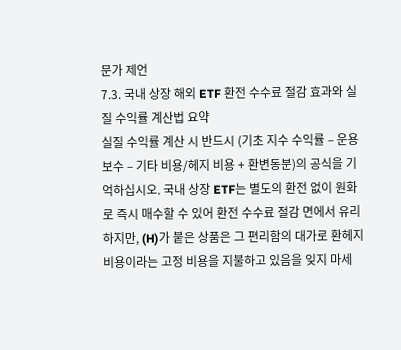문가 제언
7.3. 국내 상장 해외 ETF 환전 수수료 절감 효과와 실질 수익률 계산법 요약
실질 수익률 계산 시 반드시 (기초 지수 수익률 – 운용 보수 – 기타 비용/헤지 비용 + 환변동분)의 공식을 기억하십시오. 국내 상장 ETF는 별도의 환전 없이 원화로 즉시 매수할 수 있어 환전 수수료 절감 면에서 유리하지만, (H)가 붙은 상품은 그 편리함의 대가로 환헤지 비용이라는 고정 비용을 지불하고 있음을 잊지 마세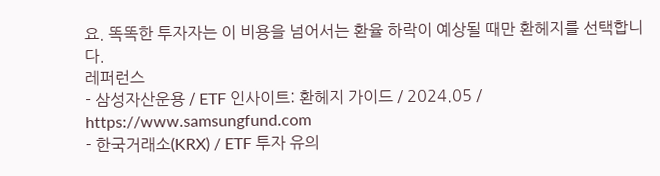요. 똑똑한 투자자는 이 비용을 넘어서는 환율 하락이 예상될 때만 환헤지를 선택합니다.
레퍼런스
- 삼성자산운용 / ETF 인사이트: 환헤지 가이드 / 2024.05 / https://www.samsungfund.com
- 한국거래소(KRX) / ETF 투자 유의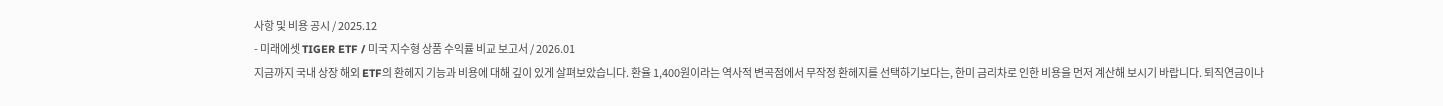사항 및 비용 공시 / 2025.12
- 미래에셋 TIGER ETF / 미국 지수형 상품 수익률 비교 보고서 / 2026.01
지금까지 국내 상장 해외 ETF의 환헤지 기능과 비용에 대해 깊이 있게 살펴보았습니다. 환율 1,400원이라는 역사적 변곡점에서 무작정 환헤지를 선택하기보다는, 한미 금리차로 인한 비용을 먼저 계산해 보시기 바랍니다. 퇴직연금이나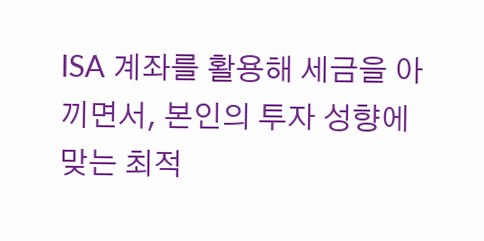ISA 계좌를 활용해 세금을 아끼면서, 본인의 투자 성향에 맞는 최적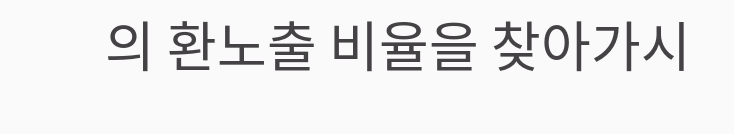의 환노출 비율을 찾아가시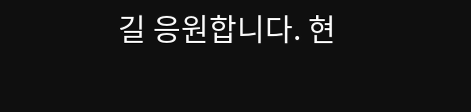길 응원합니다. 현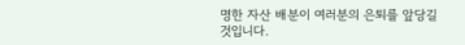명한 자산 배분이 여러분의 은퇴를 앞당길 것입니다.